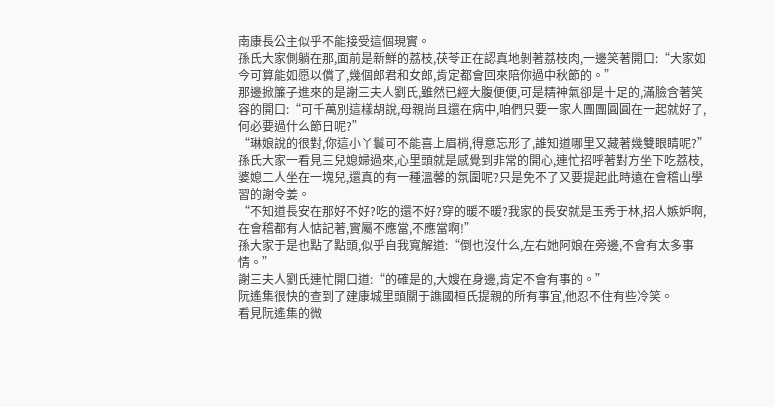南康長公主似乎不能接受這個現實。
孫氏大家側躺在那,面前是新鮮的荔枝,茯苓正在認真地剝著荔枝肉,一邊笑著開口:“大家如今可算能如愿以償了,幾個郎君和女郎,肯定都會回來陪你過中秋節的。”
那邊掀簾子進來的是謝三夫人劉氏,雖然已經大腹便便,可是精神氣卻是十足的,滿臉含著笑容的開口:“可千萬別這樣胡說,母親尚且還在病中,咱們只要一家人團團圓圓在一起就好了,何必要過什么節日呢?”
“琳娘說的很對,你這小丫鬟可不能喜上眉梢,得意忘形了,誰知道哪里又藏著幾雙眼睛呢?”
孫氏大家一看見三兒媳婦過來,心里頭就是感覺到非常的開心,連忙招呼著對方坐下吃荔枝,婆媳二人坐在一塊兒,還真的有一種溫馨的氛圍呢?只是免不了又要提起此時遠在會稽山學習的謝令姜。
“不知道長安在那好不好?吃的還不好?穿的暖不暖?我家的長安就是玉秀于林,招人嫉妒啊,在會稽都有人惦記著,實屬不應當,不應當啊!”
孫大家于是也點了點頭,似乎自我寬解道:“倒也沒什么,左右她阿娘在旁邊,不會有太多事情。”
謝三夫人劉氏連忙開口道:“的確是的,大嫂在身邊,肯定不會有事的。”
阮遙集很快的查到了建康城里頭關于譙國桓氏提親的所有事宜,他忍不住有些冷笑。
看見阮遙集的微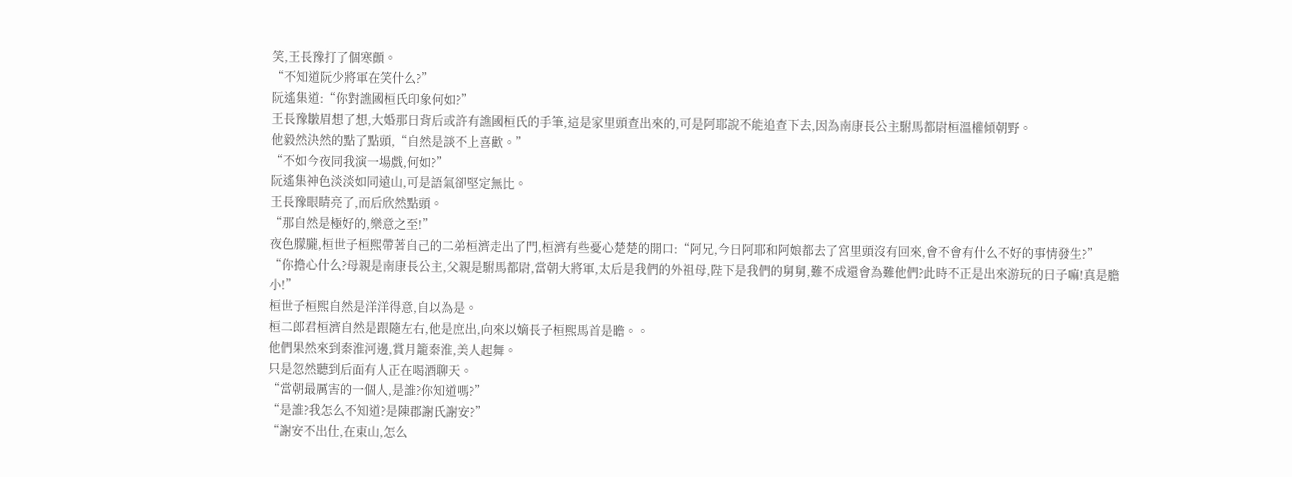笑,王長豫打了個寒顫。
“不知道阮少將軍在笑什么?”
阮遙集道:“你對譙國桓氏印象何如?”
王長豫皺眉想了想,大婚那日背后或許有譙國桓氏的手筆,這是家里頭查出來的,可是阿耶說不能追查下去,因為南康長公主駙馬都尉桓溫權傾朝野。
他毅然決然的點了點頭,“自然是談不上喜歡。”
“不如今夜同我演一場戲,何如?”
阮遙集神色淡淡如同遠山,可是語氣卻堅定無比。
王長豫眼睛亮了,而后欣然點頭。
“那自然是極好的,樂意之至!”
夜色朦朧,桓世子桓熙帶著自己的二弟桓濟走出了門,桓濟有些憂心楚楚的開口:“阿兄,今日阿耶和阿娘都去了宮里頭沒有回來,會不會有什么不好的事情發生?”
“你擔心什么?母親是南康長公主,父親是駙馬都尉,當朝大將軍,太后是我們的外祖母,陛下是我們的舅舅,難不成還會為難他們?此時不正是出來游玩的日子嘛!真是膽小!”
桓世子桓熙自然是洋洋得意,自以為是。
桓二郎君桓濟自然是跟隨左右,他是庶出,向來以嫡長子桓熙馬首是瞻。。
他們果然來到秦淮河邊,賞月籠秦淮,美人起舞。
只是忽然聽到后面有人正在喝酒聊天。
“當朝最厲害的一個人,是誰?你知道嗎?”
“是誰?我怎么不知道?是陳郡謝氏謝安?”
“謝安不出仕,在東山,怎么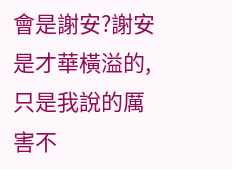會是謝安?謝安是才華橫溢的,只是我說的厲害不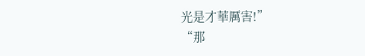光是才華厲害!”
“那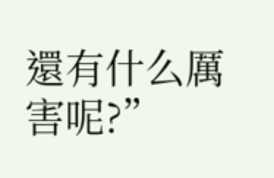還有什么厲害呢?”